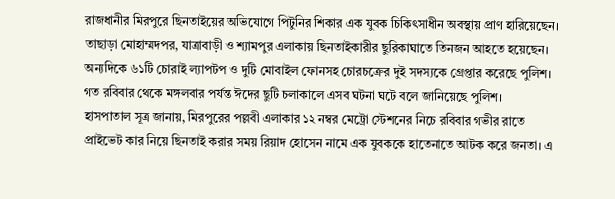রাজধানীর মিরপুরে ছিনতাইয়ের অভিযোগে পিটুনির শিকার এক যুবক চিকিৎসাধীন অবস্থায় প্রাণ হারিয়েছেন। তাছাড়া মোহাম্মদপর, যাত্রাবাড়ী ও শ্যামপুর এলাকায় ছিনতাইকারীর ছুরিকাঘাতে তিনজন আহতে হয়েছেন। অন্যদিকে ৬১টি চোরাই ল্যাপটপ ও দুটি মোবাইল ফোনসহ চোরচক্রের দুই সদস্যকে গ্রেপ্তার করেছে পুলিশ। গত রবিবার থেকে মঙ্গলবার পর্যন্ত ঈদের ছুটি চলাকালে এসব ঘটনা ঘটে বলে জানিয়েছে পুলিশ।
হাসপাতাল সূত্র জানায়, মিরপুরের পল্লবী এলাকার ১২ নম্বর মেট্রো স্টেশনের নিচে রবিবার গভীর রাতে প্রাইভেট কার নিয়ে ছিনতাই করার সময় রিয়াদ হোসেন নামে এক যুবককে হাতেনাতে আটক করে জনতা। এ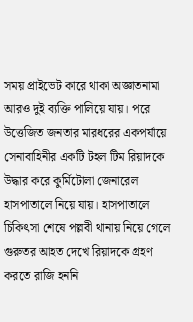সময় প্রাইভেট কারে থাকা অজ্ঞাতনামা আরও দুই ব্যক্তি পালিয়ে যায়। পরে উত্তেজিত জনতার মারধরের একপর্যায়ে সেনাবাহিনীর একটি টহল টিম রিয়াদকে উদ্ধার করে কুর্মিটোলা জেনারেল হাসপাতালে নিয়ে যায়। হাসপাতালে চিকিৎসা শেষে পল্লবী থানায় নিয়ে গেলে গুরুতর আহত দেখে রিয়াদকে গ্রহণ করতে রাজি হননি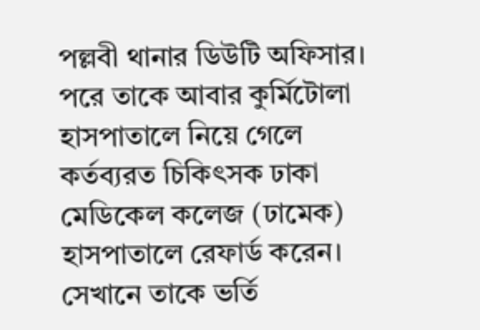পল্লবী থানার ডিউটি অফিসার। পরে তাকে আবার কুর্মিটোলা হাসপাতালে নিয়ে গেলে কর্তব্যরত চিকিৎসক ঢাকা মেডিকেল কলেজ (ঢামেক) হাসপাতালে রেফার্ড করেন। সেখানে তাকে ভর্তি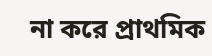না করে প্রাথমিক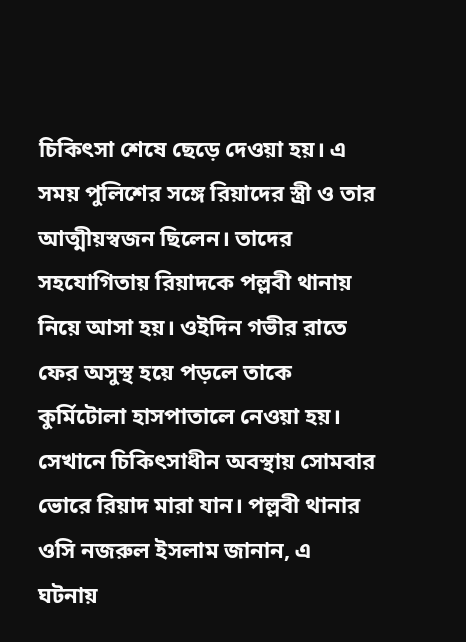চিকিৎসা শেষে ছেড়ে দেওয়া হয়। এ সময় পুলিশের সঙ্গে রিয়াদের স্ত্রী ও তার আত্মীয়স্বজন ছিলেন। তাদের সহযোগিতায় রিয়াদকে পল্লবী থানায় নিয়ে আসা হয়। ওইদিন গভীর রাতে ফের অসুস্থ হয়ে পড়লে তাকে কুর্মিটোলা হাসপাতালে নেওয়া হয়। সেখানে চিকিৎসাধীন অবস্থায় সোমবার ভোরে রিয়াদ মারা যান। পল্লবী থানার ওসি নজরুল ইসলাম জানান, এ ঘটনায়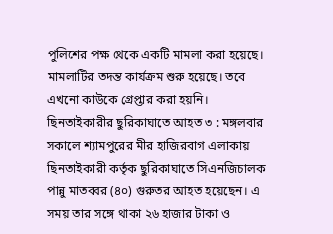পুলিশের পক্ষ থেকে একটি মামলা করা হয়েছে। মামলাটির তদন্ত কার্যক্রম শুরু হয়েছে। তবে এখনো কাউকে গ্রেপ্তার করা হয়নি।
ছিনতাইকারীর ছুরিকাঘাতে আহত ৩ : মঙ্গলবার সকালে শ্যামপুরের মীর হাজিরবাগ এলাকায় ছিনতাইকারী কর্তৃক ছুরিকাঘাতে সিএনজিচালক পান্নু মাতব্বর (৪০) গুরুতর আহত হয়েছেন। এ সময় তার সঙ্গে থাকা ২৬ হাজার টাকা ও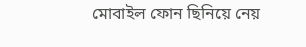মোবাইল ফোন ছিনিয়ে নেয়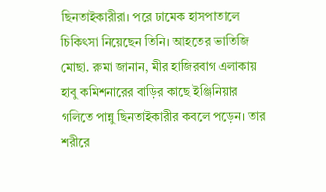ছিনতাইকারীরা। পরে ঢামেক হাসপাতালে চিকিৎসা নিয়েছেন তিনি। আহতের ভাতিজি মোছা. রুমা জানান, মীর হাজিরবাগ এলাকায় হাবু কমিশনারের বাড়ির কাছে ইঞ্জিনিয়ার গলিতে পান্নু ছিনতাইকারীর কবলে পড়েন। তার শরীরে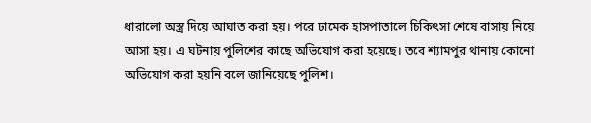ধারালো অস্ত্র দিয়ে আঘাত করা হয়। পরে ঢামেক হাসপাতালে চিকিৎসা শেষে বাসায় নিয়ে আসা হয়। এ ঘটনায় পুলিশের কাছে অভিযোগ করা হয়েছে। তবে শ্যামপুর থানায় কোনো অভিযোগ করা হয়নি বলে জানিয়েছে পুলিশ।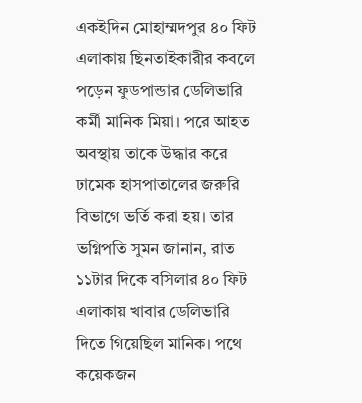একইদিন মোহাম্মদপুর ৪০ ফিট এলাকায় ছিনতাইকারীর কবলে পড়েন ফুডপান্ডার ডেলিভারি কর্মী মানিক মিয়া। পরে আহত অবস্থায় তাকে উদ্ধার করে ঢামেক হাসপাতালের জরুরি বিভাগে ভর্তি করা হয়। তার ভগ্নিপতি সুমন জানান, রাত ১১টার দিকে বসিলার ৪০ ফিট এলাকায় খাবার ডেলিভারি দিতে গিয়েছিল মানিক। পথে কয়েকজন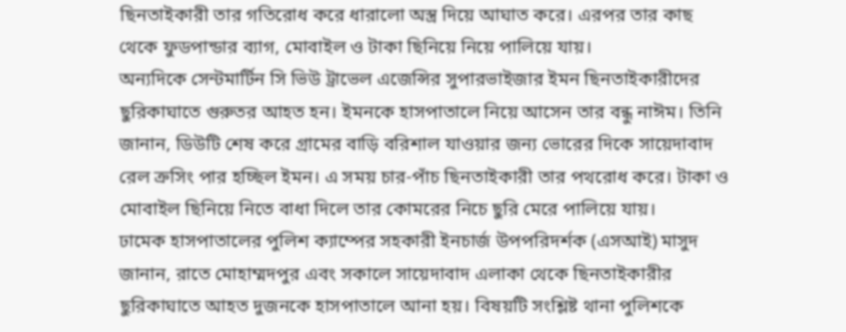ছিনতাইকারী তার গতিরোধ করে ধারালো অস্ত্র দিয়ে আঘাত করে। এরপর তার কাছ থেকে ফুডপান্ডার ব্যাগ, মোবাইল ও টাকা ছিনিয়ে নিয়ে পালিয়ে যায়।
অন্যদিকে সেন্টমার্টিন সি ভিউ ট্রাভেল এজেন্সির সুপারভাইজার ইমন ছিনতাইকারীদের ছুরিকাঘাতে গুরুতর আহত হন। ইমনকে হাসপাতালে নিয়ে আসেন তার বন্ধু নাঈম। তিনি জানান, ডিউটি শেষ করে গ্রামের বাড়ি বরিশাল যাওয়ার জন্য ভোরের দিকে সায়েদাবাদ রেল ক্রসিং পার হচ্ছিল ইমন। এ সময় চার-পাঁচ ছিনতাইকারী তার পথরোধ করে। টাকা ও মোবাইল ছিনিয়ে নিতে বাধা দিলে তার কোমরের নিচে ছুরি মেরে পালিয়ে যায়।
ঢামেক হাসপাতালের পুলিশ ক্যাম্পের সহকারী ইনচার্জ উপপরিদর্শক (এসআই) মাসুদ জানান, রাতে মোহাম্মদপুর এবং সকালে সায়েদাবাদ এলাকা থেকে ছিনতাইকারীর ছুরিকাঘাতে আহত দুজনকে হাসপাতালে আনা হয়। বিষয়টি সংশ্লিষ্ট থানা পুলিশকে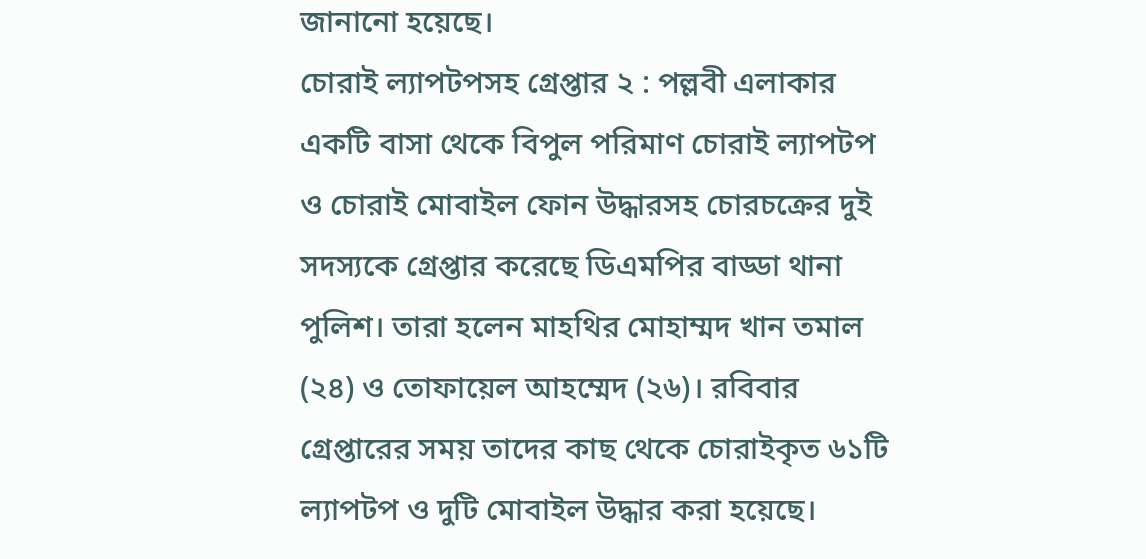জানানো হয়েছে।
চোরাই ল্যাপটপসহ গ্রেপ্তার ২ : পল্লবী এলাকার একটি বাসা থেকে বিপুল পরিমাণ চোরাই ল্যাপটপ ও চোরাই মোবাইল ফোন উদ্ধারসহ চোরচক্রের দুই সদস্যকে গ্রেপ্তার করেছে ডিএমপির বাড্ডা থানা পুলিশ। তারা হলেন মাহথির মোহাম্মদ খান তমাল (২৪) ও তোফায়েল আহম্মেদ (২৬)। রবিবার গ্রেপ্তারের সময় তাদের কাছ থেকে চোরাইকৃত ৬১টি ল্যাপটপ ও দুটি মোবাইল উদ্ধার করা হয়েছে।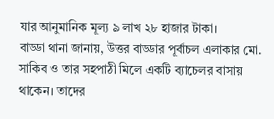যার আনুমানিক মূল্য ৯ লাখ ২৮ হাজার টাকা।
বাড্ডা থানা জানায়, উত্তর বাড্ডার পূর্বাচল এলাকার মো. সাকিব ও তার সহপাঠী মিলে একটি ব্যাচেলর বাসায় থাকেন। তাদের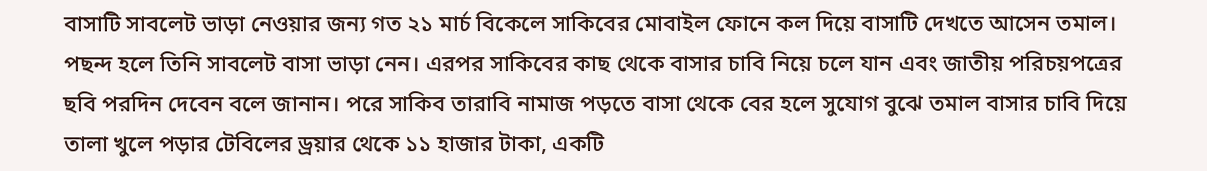বাসাটি সাবলেট ভাড়া নেওয়ার জন্য গত ২১ মার্চ বিকেলে সাকিবের মোবাইল ফোনে কল দিয়ে বাসাটি দেখতে আসেন তমাল। পছন্দ হলে তিনি সাবলেট বাসা ভাড়া নেন। এরপর সাকিবের কাছ থেকে বাসার চাবি নিয়ে চলে যান এবং জাতীয় পরিচয়পত্রের ছবি পরদিন দেবেন বলে জানান। পরে সাকিব তারাবি নামাজ পড়তে বাসা থেকে বের হলে সুযোগ বুঝে তমাল বাসার চাবি দিয়ে তালা খুলে পড়ার টেবিলের ড্রয়ার থেকে ১১ হাজার টাকা, একটি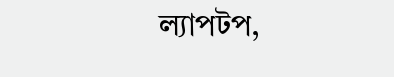ল্যাপটপ,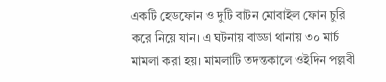একটি হেডফোন ও দুটি বাটন মোবাইল ফোন চুরি করে নিয়ে যান। এ ঘটনায় বাড্ডা থানায় ৩০ মার্চ মামলা করা হয়। মামলাটি তদন্তকালে ওইদিন পল্লবী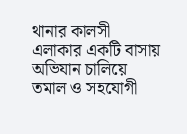থানার কালসী এলাকার একটি বাসায় অভিযান চালিয়ে তমাল ও সহযোগী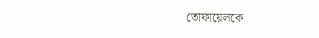তোফায়েলকে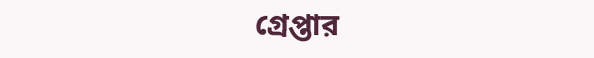গ্রেপ্তার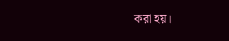করা হয়।